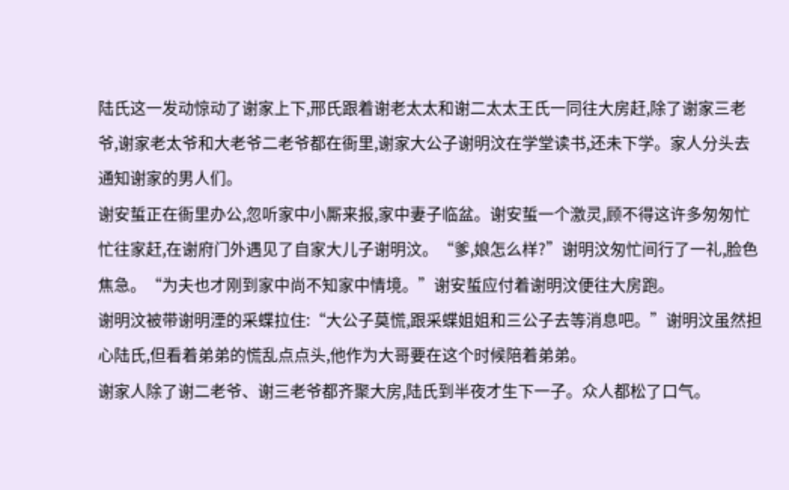陆氏这一发动惊动了谢家上下,邢氏跟着谢老太太和谢二太太王氏一同往大房赶,除了谢家三老爷,谢家老太爷和大老爷二老爷都在衙里,谢家大公子谢明汶在学堂读书,还未下学。家人分头去通知谢家的男人们。
谢安蜇正在衙里办公,忽听家中小厮来报,家中妻子临盆。谢安蜇一个激灵,顾不得这许多匆匆忙忙往家赶,在谢府门外遇见了自家大儿子谢明汶。“爹,娘怎么样?”谢明汶匆忙间行了一礼,脸色焦急。“为夫也才刚到家中尚不知家中情境。”谢安蜇应付着谢明汶便往大房跑。
谢明汶被带谢明湮的采蝶拉住:“大公子莫慌,跟采蝶姐姐和三公子去等消息吧。”谢明汶虽然担心陆氏,但看着弟弟的慌乱点点头,他作为大哥要在这个时候陪着弟弟。
谢家人除了谢二老爷、谢三老爷都齐聚大房,陆氏到半夜才生下一子。众人都松了口气。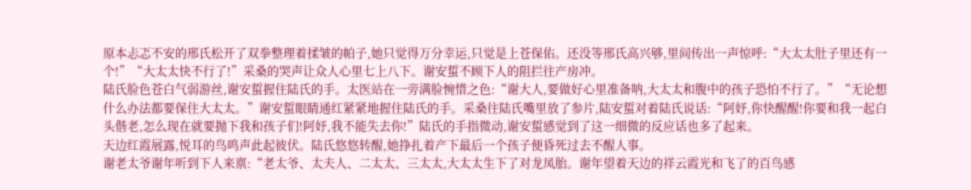原本忐忑不安的邢氏松开了双拳整理着揉皱的帕子,她只觉得万分幸运,只觉是上苍保佑。还没等邢氏高兴够,里间传出一声惊呼:“大太太肚子里还有一个!”“大太太快不行了!”采桑的哭声让众人心里七上八下。谢安蜇不顾下人的阻拦往产房冲。
陆氏脸色苍白气弱游丝,谢安蜇握住陆氏的手。太医站在一旁满脸惋惜之色:“谢大人,要做好心里准备呐,大太太和腹中的孩子恐怕不行了。”“无论想什么办法都要保住大太太。”谢安蜇眼睛通红紧紧地握住陆氏的手。采桑往陆氏嘴里放了参片,陆安蜇对着陆氏说话:“阿妤,你快醒醒!你要和我一起白头偕老,怎么现在就要抛下我和孩子们!阿妤,我不能失去你!”陆氏的手指微动,谢安蜇感觉到了这一细微的反应话也多了起来。
天边红霞展露,悦耳的鸟鸣声此起彼伏。陆氏悠悠转醒,她挣扎着产下最后一个孩子便昏死过去不醒人事。
谢老太爷谢年听到下人来禀:“老太爷、太夫人、二太太、三太太,大太太生下了对龙凤胎。谢年望着天边的祥云霞光和飞了的百鸟感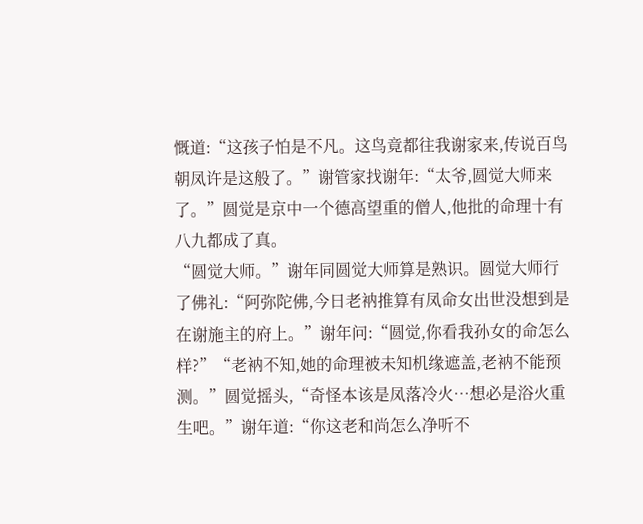慨道:“这孩子怕是不凡。这鸟竟都往我谢家来,传说百鸟朝凤许是这般了。”谢管家找谢年:“太爷,圆觉大师来了。”圆觉是京中一个德高望重的僧人,他批的命理十有八九都成了真。
“圆觉大师。”谢年同圆觉大师算是熟识。圆觉大师行了佛礼:“阿弥陀佛,今日老衲推算有凤命女出世没想到是在谢施主的府上。”谢年问:“圆觉,你看我孙女的命怎么样?”“老衲不知,她的命理被未知机缘遮盖,老衲不能预测。”圆觉摇头,“奇怪本该是凤落冷火…想必是浴火重生吧。”谢年道:“你这老和尚怎么净听不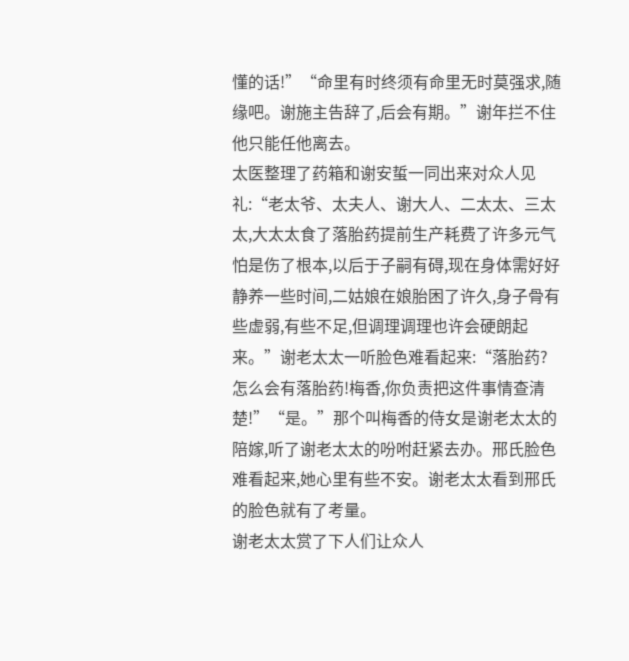懂的话!”“命里有时终须有命里无时莫强求,随缘吧。谢施主告辞了,后会有期。”谢年拦不住他只能任他离去。
太医整理了药箱和谢安蜇一同出来对众人见礼:“老太爷、太夫人、谢大人、二太太、三太太,大太太食了落胎药提前生产耗费了许多元气怕是伤了根本,以后于子嗣有碍,现在身体需好好静养一些时间,二姑娘在娘胎困了许久,身子骨有些虚弱,有些不足,但调理调理也许会硬朗起来。”谢老太太一听脸色难看起来:“落胎药?怎么会有落胎药!梅香,你负责把这件事情查清楚!”“是。”那个叫梅香的侍女是谢老太太的陪嫁,听了谢老太太的吩咐赶紧去办。邢氏脸色难看起来,她心里有些不安。谢老太太看到邢氏的脸色就有了考量。
谢老太太赏了下人们让众人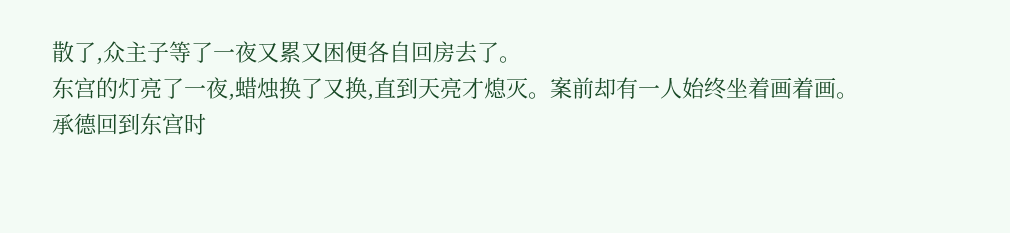散了,众主子等了一夜又累又困便各自回房去了。
东宫的灯亮了一夜,蜡烛换了又换,直到天亮才熄灭。案前却有一人始终坐着画着画。
承德回到东宫时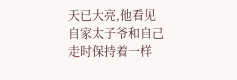天已大亮,他看见自家太子爷和自己走时保持着一样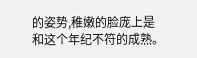的姿势,稚嫩的脸庞上是和这个年纪不符的成熟。